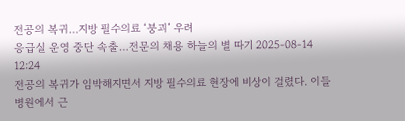전공의 복귀…지방 필수의료 ‘붕괴’ 우려
응급실 운영 중단 속출…전문의 채용 하늘의 별 따기 2025-08-14 12:24
전공의 복귀가 임박해지면서 지방 필수의료 현장에 비상이 걸렸다. 이들 병원에서 근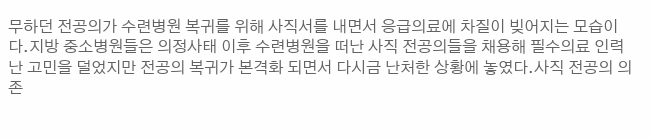무하던 전공의가 수련병원 복귀를 위해 사직서를 내면서 응급의료에 차질이 빚어지는 모습이다.지방 중소병원들은 의정사태 이후 수련병원을 떠난 사직 전공의들을 채용해 필수의료 인력난 고민을 덜었지만 전공의 복귀가 본격화 되면서 다시금 난처한 상황에 놓였다.사직 전공의 의존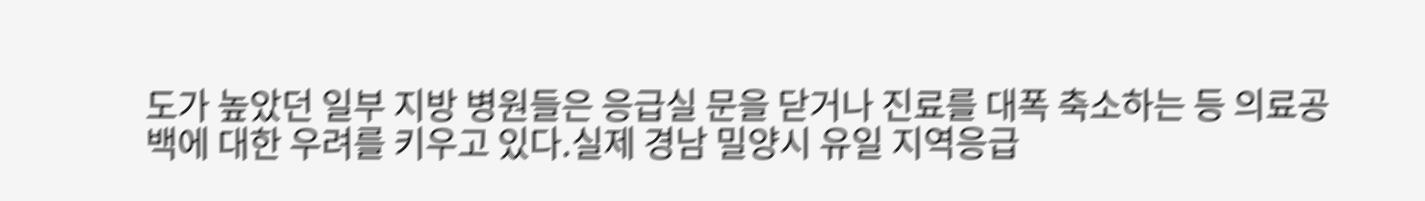도가 높았던 일부 지방 병원들은 응급실 문을 닫거나 진료를 대폭 축소하는 등 의료공백에 대한 우려를 키우고 있다.실제 경남 밀양시 유일 지역응급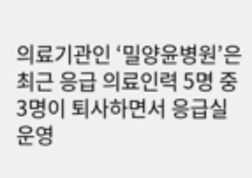의료기관인 ‘밀양윤병원’은 최근 응급 의료인력 5명 중 3명이 퇴사하면서 응급실 운영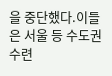을 중단했다.이들은 서울 등 수도권 수련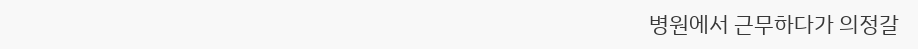병원에서 근무하다가 의정갈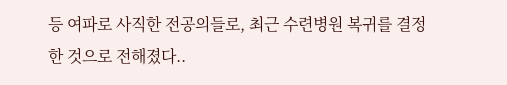등 여파로 사직한 전공의들로, 최근 수련병원 복귀를 결정한 것으로 전해졌다..